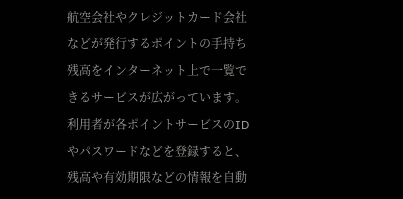航空会社やクレジットカード会社などが発行するポイントの手持ち残高をインターネット上で一覧できるサービスが広がっています。
利用者が各ポイントサービスのIDやパスワードなどを登録すると、
残高や有効期限などの情報を自動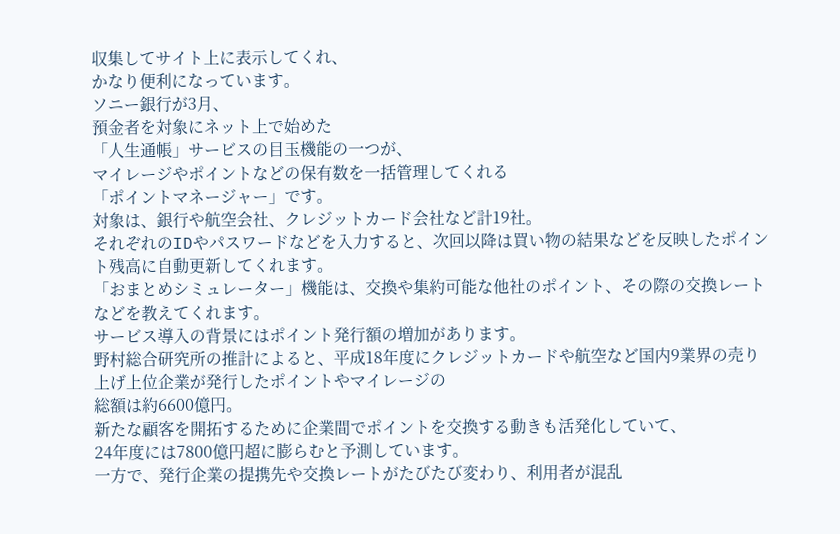収集してサイト上に表示してくれ、
かなり便利になっています。
ソニー銀行が3月、
預金者を対象にネット上で始めた
「人生通帳」サービスの目玉機能の一つが、
マイレージやポイントなどの保有数を一括管理してくれる
「ポイントマネージャー」です。
対象は、銀行や航空会社、クレジットカード会社など計19社。
それぞれのIDやパスワードなどを入力すると、次回以降は買い物の結果などを反映したポイント残高に自動更新してくれます。
「おまとめシミュレーター」機能は、交換や集約可能な他社のポイント、その際の交換レートなどを教えてくれます。
サービス導入の背景にはポイント発行額の増加があります。
野村総合研究所の推計によると、平成18年度にクレジットカードや航空など国内9業界の売り上げ上位企業が発行したポイントやマイレージの
総額は約6600億円。
新たな顧客を開拓するために企業間でポイントを交換する動きも活発化していて、
24年度には7800億円超に膨らむと予測しています。
一方で、発行企業の提携先や交換レートがたびたび変わり、利用者が混乱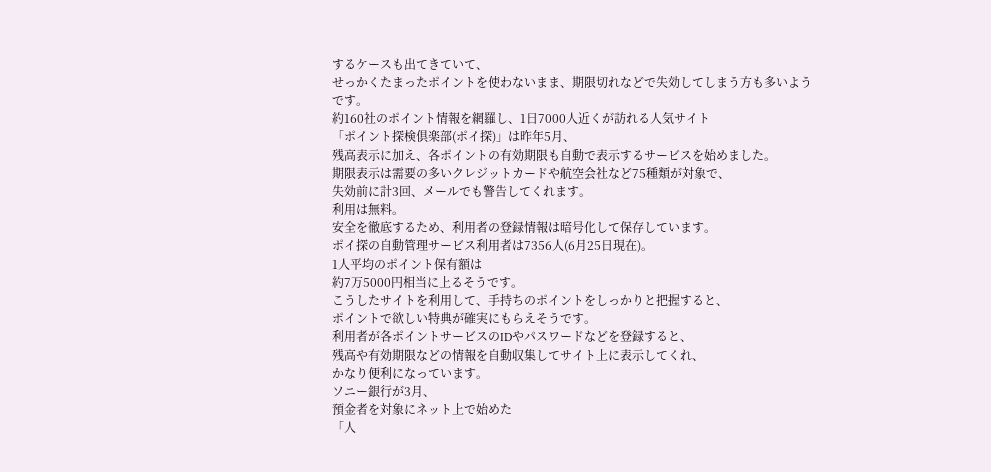するケースも出てきていて、
せっかくたまったポイントを使わないまま、期限切れなどで失効してしまう方も多いようです。
約160社のポイント情報を網羅し、1日7000人近くが訪れる人気サイト
「ポイント探検倶楽部(ポイ探)」は昨年5月、
残高表示に加え、各ポイントの有効期限も自動で表示するサービスを始めました。
期限表示は需要の多いクレジットカードや航空会社など75種類が対象で、
失効前に計3回、メールでも警告してくれます。
利用は無料。
安全を徹底するため、利用者の登録情報は暗号化して保存しています。
ポイ探の自動管理サービス利用者は7356人(6月25日現在)。
1人平均のポイント保有額は
約7万5000円相当に上るそうです。
こうしたサイトを利用して、手持ちのポイントをしっかりと把握すると、
ポイントで欲しい特典が確実にもらえそうです。
利用者が各ポイントサービスのIDやパスワードなどを登録すると、
残高や有効期限などの情報を自動収集してサイト上に表示してくれ、
かなり便利になっています。
ソニー銀行が3月、
預金者を対象にネット上で始めた
「人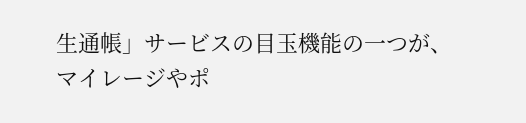生通帳」サービスの目玉機能の一つが、
マイレージやポ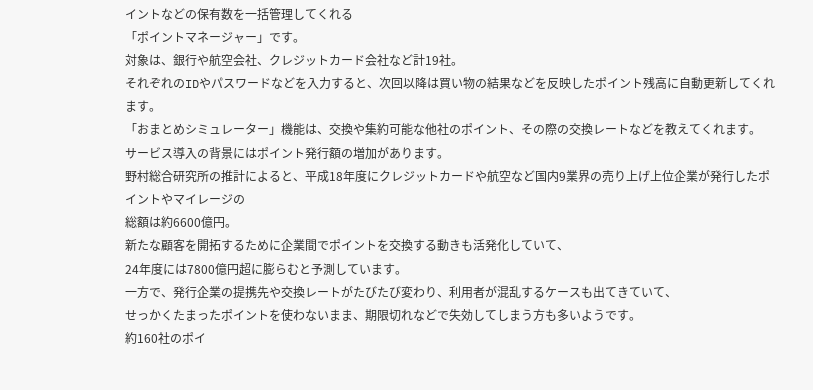イントなどの保有数を一括管理してくれる
「ポイントマネージャー」です。
対象は、銀行や航空会社、クレジットカード会社など計19社。
それぞれのIDやパスワードなどを入力すると、次回以降は買い物の結果などを反映したポイント残高に自動更新してくれます。
「おまとめシミュレーター」機能は、交換や集約可能な他社のポイント、その際の交換レートなどを教えてくれます。
サービス導入の背景にはポイント発行額の増加があります。
野村総合研究所の推計によると、平成18年度にクレジットカードや航空など国内9業界の売り上げ上位企業が発行したポイントやマイレージの
総額は約6600億円。
新たな顧客を開拓するために企業間でポイントを交換する動きも活発化していて、
24年度には7800億円超に膨らむと予測しています。
一方で、発行企業の提携先や交換レートがたびたび変わり、利用者が混乱するケースも出てきていて、
せっかくたまったポイントを使わないまま、期限切れなどで失効してしまう方も多いようです。
約160社のポイ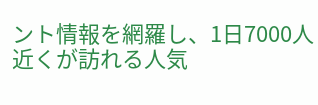ント情報を網羅し、1日7000人近くが訪れる人気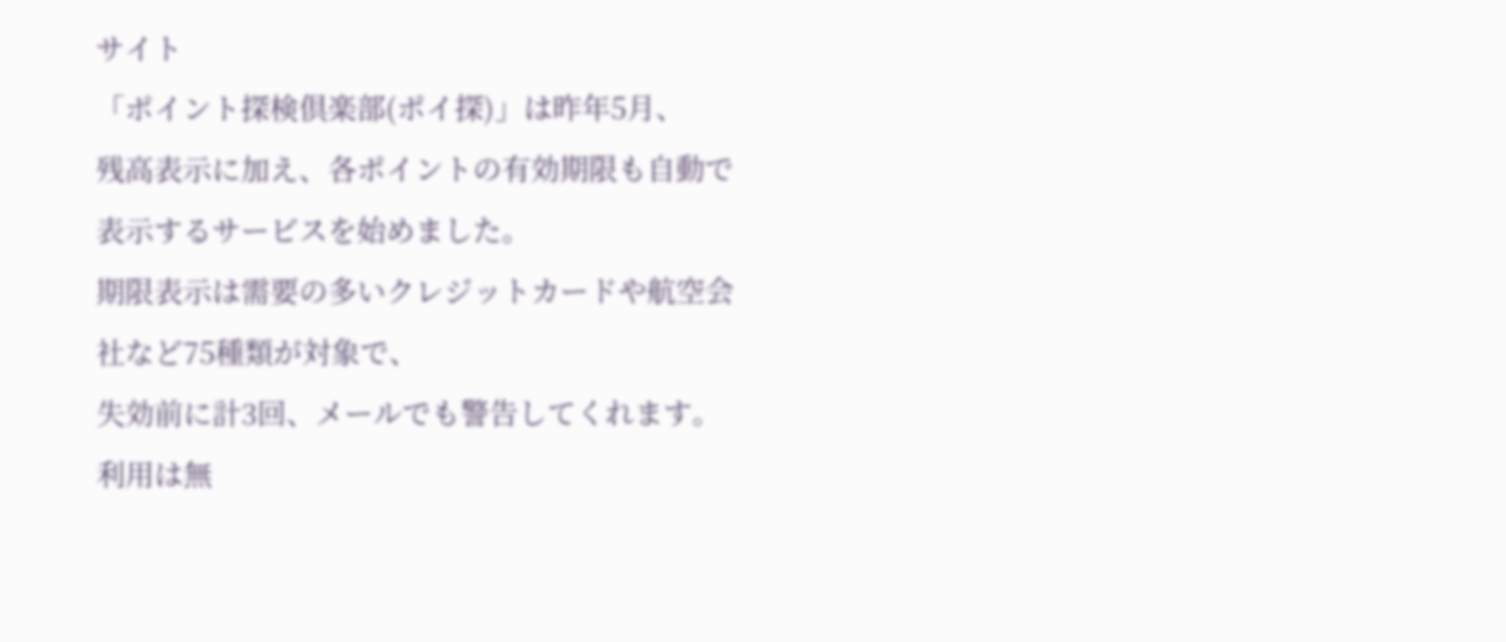サイト
「ポイント探検倶楽部(ポイ探)」は昨年5月、
残高表示に加え、各ポイントの有効期限も自動で表示するサービスを始めました。
期限表示は需要の多いクレジットカードや航空会社など75種類が対象で、
失効前に計3回、メールでも警告してくれます。
利用は無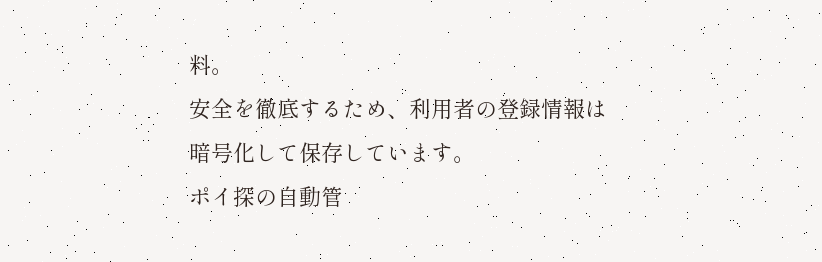料。
安全を徹底するため、利用者の登録情報は暗号化して保存しています。
ポイ探の自動管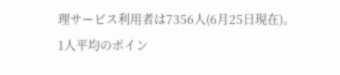理サービス利用者は7356人(6月25日現在)。
1人平均のポイン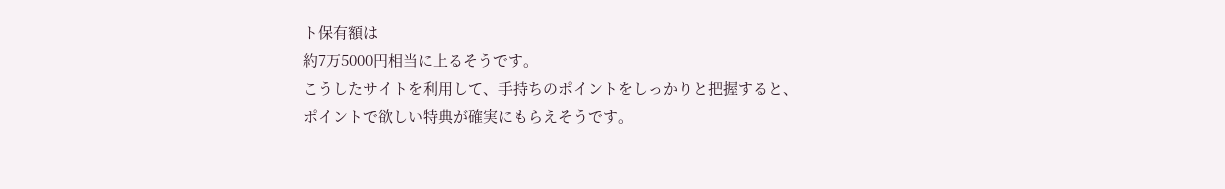ト保有額は
約7万5000円相当に上るそうです。
こうしたサイトを利用して、手持ちのポイントをしっかりと把握すると、
ポイントで欲しい特典が確実にもらえそうです。